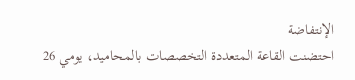الإنتفاضة
احتضنت القاعة المتعددة التخصصات بالمحاميد، يومي 26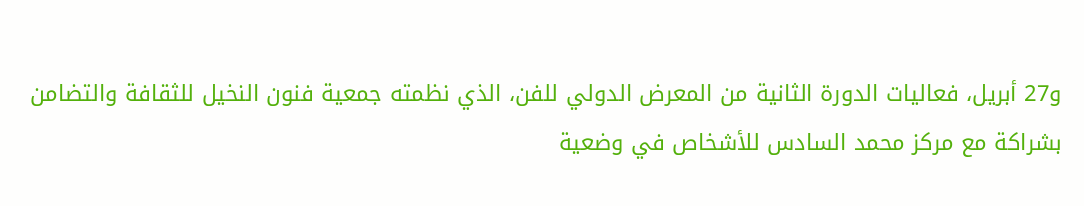و27 أبريل، فعاليات الدورة الثانية من المعرض الدولي للفن، الذي نظمته جمعية فنون النخيل للثقافة والتضامن بشراكة مع مركز محمد السادس للأشخاص في وضعية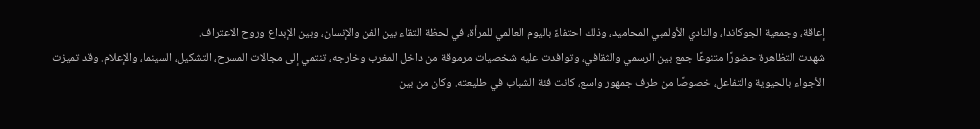إعاقة، وجمعية الجوكاندا، والنادي الأولمبي المحاميد، وذلك احتفاءً باليوم العالمي للمرأة، في لحظة التقاء بين الفن والإنسان، وبين الإبداع وروح الاعتراف.
شهدت التظاهرة حضورًا متنوعًا جمع بين الرسمي والثقافي، وتوافدت عليه شخصيات مرموقة من داخل المغرب وخارجه، تنتمي إلى مجالات المسرح، التشكيل، السينما، والإعلام. وقد تميزت الأجواء بالحيوية والتفاعل، خصوصًا من طرف جمهور واسع، كانت فئة الشباب في طليعته. وكان من بين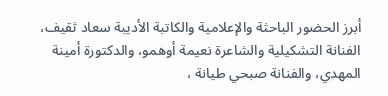أبرز الحضور الباحثة والإعلامية والكاتبة الأديبة سعاد ثقيف، الفنانة التشكيلية والشاعرة نعيمة أوهمو، والدكتورة أمينة المهدي، والفنانة صبحي طيانة ،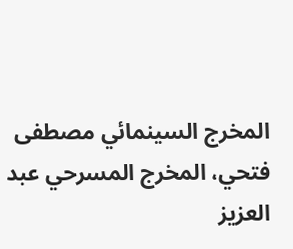المخرج السينمائي مصطفى فتحي، المخرج المسرحي عبد العزيز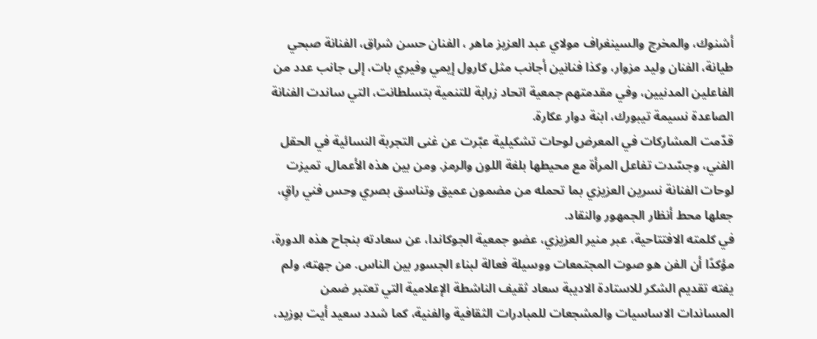أشنوك، والمخرج والسينغراف مولاي عبد العزيز ماهر ، الفنان حسن شراق، الفنانة صبحي طيانة، الفنان وليد مزوار، وكذا فنانين أجانب مثل كارول إيمي وفيري بات، إلى جانب عدد من الفاعلين المدنيين، وفي مقدمتهم جمعية اتحاد زرابة للتنمية بتسلطانت، التي ساندت الفنانة الصاعدة نسيمة تيبورك، ابنة دوار عكارة.
قدّمت المشاركات في المعرض لوحات تشكيلية عبّرت عن غنى التجربة النسائية في الحقل الفني، وجسّدت تفاعل المرأة مع محيطها بلغة اللون والرمز. ومن بين هذه الأعمال، تميزت لوحات الفنانة نسرين العزيزي بما تحمله من مضمون عميق وتناسق بصري وحس فني راقٍ، جعلها محط أنظار الجمهور والنقاد.
في كلمته الافتتاحية، عبر منير العزيزي، عضو جمعية الجوكاندا، عن سعادته بنجاح هذه الدورة، مؤكدًا أن الفن هو صوت المجتمعات ووسيلة فعالة لبناء الجسور بين الناس. من جهته، ولم يفته تقديم الشكر للاستادة الاديبة سعاد ثقيف الناشطة الإعلامية التي تعتبر ضمن المساندات الاساسيات والمشجعات للمبادرات الثقافية والفنية، كما شدد سعيد أيت بوزيد،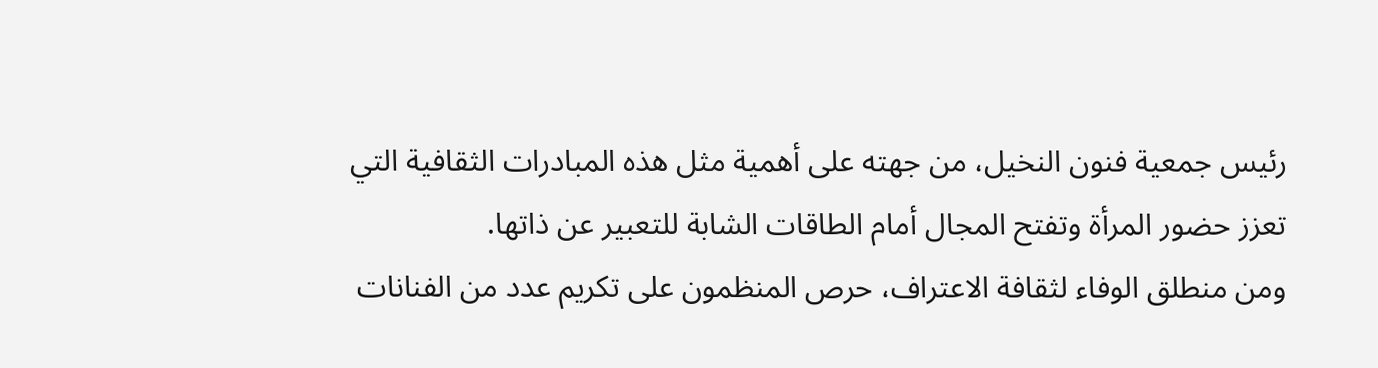رئيس جمعية فنون النخيل، من جهته على أهمية مثل هذه المبادرات الثقافية التي تعزز حضور المرأة وتفتح المجال أمام الطاقات الشابة للتعبير عن ذاتها.
ومن منطلق الوفاء لثقافة الاعتراف، حرص المنظمون على تكريم عدد من الفنانات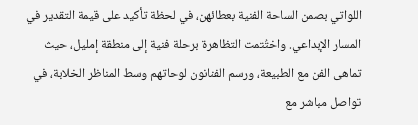اللواتي بصمن الساحة الفنية بعطائهن، في لحظة تأكيد على قيمة التقدير في المسار الإبداعي. واختُتمت التظاهرة برحلة فنية إلى منطقة إمليل، حيث تماهى الفن مع الطبيعة، ورسم الفنانون لوحاتهم وسط المناظر الخلابة، في تواصل مباشر مع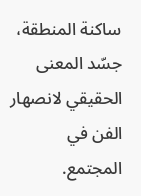ساكنة المنطقة، جسّد المعنى الحقيقي لانصهار الفن في المجتمع.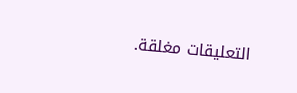التعليقات مغلقة.